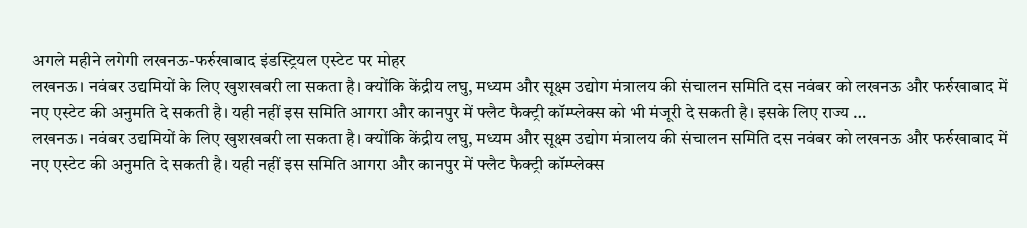अगले महीने लगेगी लखनऊ-फर्रुखाबाद इंडस्ट्रियल एस्टेट पर मोहर
लखनऊ। नवंबर उद्यमियों के लिए खुशखबरी ला सकता है। क्योंकि केंद्रीय लघु, मध्यम और सूक्ष्म उद्योग मंत्रालय की संचालन समिति दस नवंबर को लखनऊ और फर्रुखाबाद में नए एस्टेट की अनुमति दे सकती है। यही नहीं इस समिति आगरा और कानपुर में फ्लैट फैक्ट्री कॉम्प्लेक्स को भी मंजूरी दे सकती है। इसके लिए राज्य …
लखनऊ। नवंबर उद्यमियों के लिए खुशखबरी ला सकता है। क्योंकि केंद्रीय लघु, मध्यम और सूक्ष्म उद्योग मंत्रालय की संचालन समिति दस नवंबर को लखनऊ और फर्रुखाबाद में नए एस्टेट की अनुमति दे सकती है। यही नहीं इस समिति आगरा और कानपुर में फ्लैट फैक्ट्री कॉम्प्लेक्स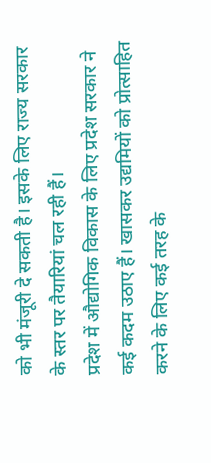को भी मंजूरी दे सकती है। इसके लिए राज्य सरकार के स्तर पर तैयारियां चल रही हैं।
प्रदेश में औद्योगिक विकास के लिए प्रदेश सरकार ने कई कदम उठाए हैं। खासकर उद्यमियों को प्रोत्साहित करने के लिए कई तरह के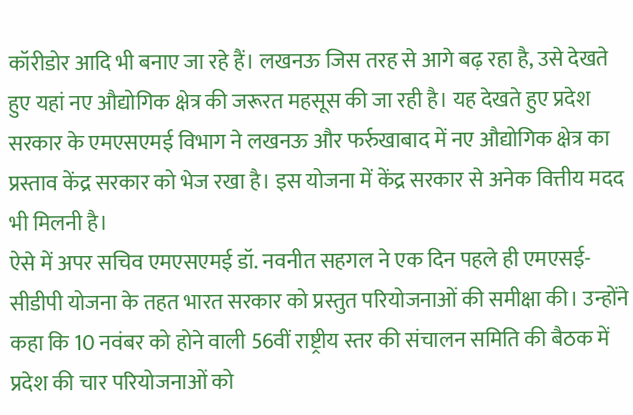कॉरीडोर आदि भी बनाए जा रहे हैं। लखनऊ जिस तरह से आगे बढ़ रहा है, उसे देखते हुए यहां नए औद्योगिक क्षेत्र की जरूरत महसूस की जा रही है। यह देखते हुए प्रदेश सरकार के एमएसएमई विभाग ने लखनऊ और फर्रुखाबाद में नए औद्योगिक क्षेत्र का प्रस्ताव केंद्र सरकार को भेज रखा है। इस योजना में केंद्र सरकार से अनेक वित्तीय मदद भी मिलनी है।
ऐसे में अपर सचिव एमएसएमई डॉ. नवनीत सहगल ने एक दिन पहले ही एमएसई-सीडीपी योजना के तहत भारत सरकार को प्रस्तुत परियोजनाओं की समीक्षा की। उन्होंने कहा कि 10 नवंबर को होने वाली 56वीं राष्ट्रीय स्तर की संचालन समिति की बैठक में प्रदेश की चार परियोजनाओं को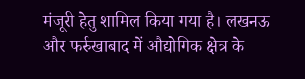मंजूरी हेतु शामिल किया गया है। लखनऊ और फर्रुखाबाद में औद्योगिक क्षेत्र के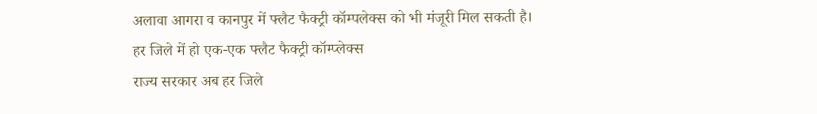अलावा आगरा व कानपुर में फ्लैट फैक्ट्री कॉम्पलेक्स को भी मंजूरी मिल सकती है।
हर जिले में हो एक-एक फ्लैट फैक्ट्री कॉम्प्लेक्स
राज्य सरकार अब हर जिले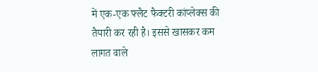में एक-एक फ्लैट फैक्टरी कांप्लेक्स की तैयारी कर रही है। इससे खासकर कम लागत वाले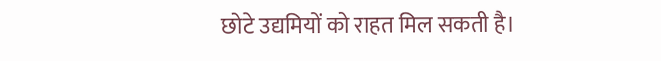छोटे उद्यमियों को राहत मिल सकती है।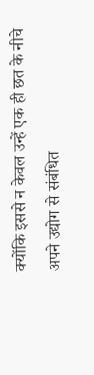क्योंकि इससे न केवल उन्हें एक ही छत के नीचे अपने उद्योग से संबंधित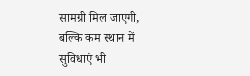सामग्री मिल जाएगी, बल्कि कम स्थान में सुविधाएं भी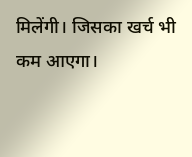मिलेंगी। जिसका खर्च भी कम आएगा।